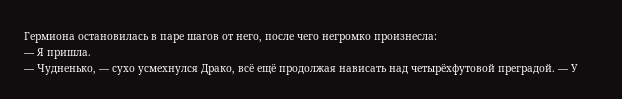Гермиона остановилась в паре шагов от него, после чего негромко произнесла:
— Я пришла.
— Чудненько, — сухо усмехнулся Драко, всё ещё продолжая нависать над четырёхфутовой преградой. — У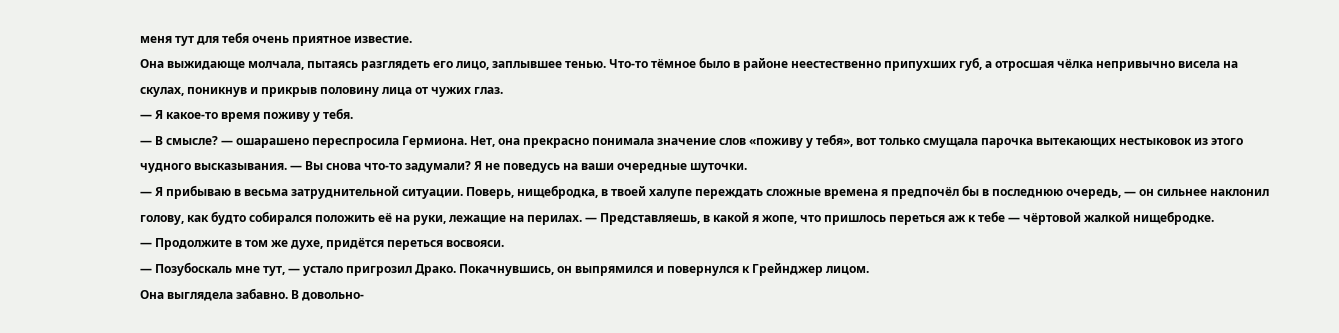меня тут для тебя очень приятное известие.
Она выжидающе молчала, пытаясь разглядеть его лицо, заплывшее тенью. Что-то тёмное было в районе неестественно припухших губ, а отросшая чёлка непривычно висела на скулах, поникнув и прикрыв половину лица от чужих глаз.
— Я какое-то время поживу у тебя.
— В смысле? — ошарашено переспросила Гермиона. Нет, она прекрасно понимала значение слов «поживу у тебя», вот только смущала парочка вытекающих нестыковок из этого чудного высказывания. — Вы снова что-то задумали? Я не поведусь на ваши очередные шуточки.
— Я прибываю в весьма затруднительной ситуации. Поверь, нищебродка, в твоей халупе переждать сложные времена я предпочёл бы в последнюю очередь, — он сильнее наклонил голову, как будто собирался положить её на руки, лежащие на перилах. — Представляешь, в какой я жопе, что пришлось переться аж к тебе — чёртовой жалкой нищебродке.
— Продолжите в том же духе, придётся переться восвояси.
— Позубоскаль мне тут, — устало пригрозил Драко. Покачнувшись, он выпрямился и повернулся к Грейнджер лицом.
Она выглядела забавно. В довольно-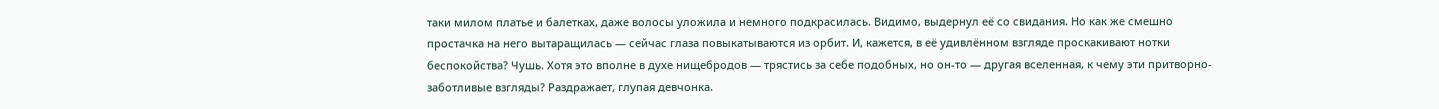таки милом платье и балетках, даже волосы уложила и немного подкрасилась. Видимо, выдернул её со свидания. Но как же смешно простачка на него вытаращилась — сейчас глаза повыкатываются из орбит. И, кажется, в её удивлённом взгляде проскакивают нотки беспокойства? Чушь. Хотя это вполне в духе нищебродов — трястись за себе подобных, но он-то — другая вселенная, к чему эти притворно-заботливые взгляды? Раздражает, глупая девчонка.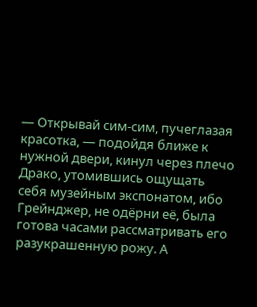— Открывай сим-сим, пучеглазая красотка, — подойдя ближе к нужной двери, кинул через плечо Драко, утомившись ощущать себя музейным экспонатом, ибо Грейнджер, не одёрни её, была готова часами рассматривать его разукрашенную рожу. А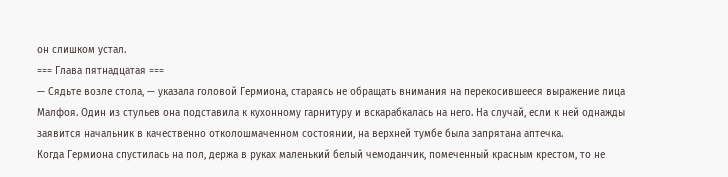он слишком устал.
=== Глава пятнадцатая ===
— Сядьте возле стола, — указала головой Гермиона, стараясь не обращать внимания на перекосившееся выражение лица Малфоя. Один из стульев она подставила к кухонному гарнитуру и вскарабкалась на него. На случай, если к ней однажды заявится начальник в качественно отколошмаченном состоянии, на верхней тумбе была запрятана аптечка.
Когда Гермиона спустилась на пол, держа в руках маленький белый чемоданчик, помеченный красным крестом, то не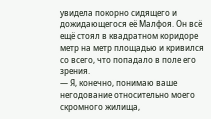увидела покорно сидящего и дожидающегося её Малфоя. Он всё ещё стоял в квадратном коридоре метр на метр площадью и кривился со всего, что попадало в поле его зрения.
— Я, конечно, понимаю ваше негодование относительно моего скромного жилища,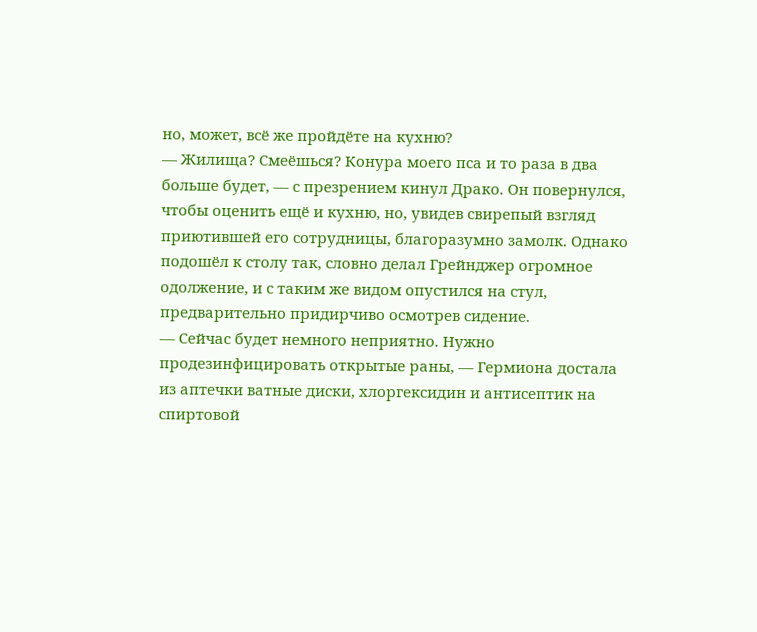но, может, всё же пройдёте на кухню?
— Жилища? Смеёшься? Конура моего пса и то раза в два больше будет, — с презрением кинул Драко. Он повернулся, чтобы оценить ещё и кухню, но, увидев свирепый взгляд приютившей его сотрудницы, благоразумно замолк. Однако подошёл к столу так, словно делал Грейнджер огромное одолжение, и с таким же видом опустился на стул, предварительно придирчиво осмотрев сидение.
— Сейчас будет немного неприятно. Нужно продезинфицировать открытые раны, — Гермиона достала из аптечки ватные диски, хлоргексидин и антисептик на спиртовой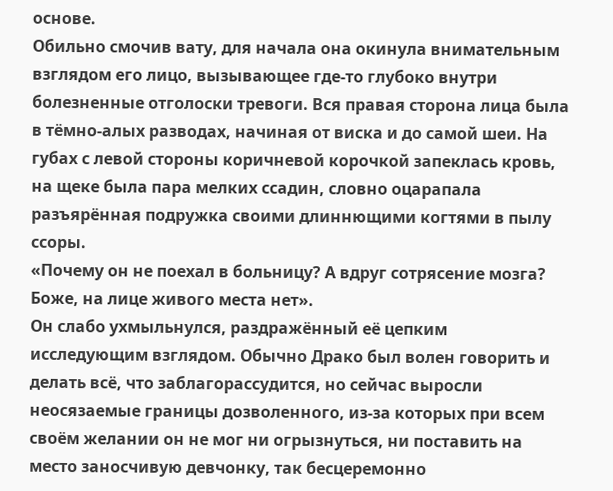основе.
Обильно смочив вату, для начала она окинула внимательным взглядом его лицо, вызывающее где-то глубоко внутри болезненные отголоски тревоги. Вся правая сторона лица была в тёмно-алых разводах, начиная от виска и до самой шеи. На губах с левой стороны коричневой корочкой запеклась кровь, на щеке была пара мелких ссадин, словно оцарапала разъярённая подружка своими длиннющими когтями в пылу ссоры.
«Почему он не поехал в больницу? А вдруг сотрясение мозга? Боже, на лице живого места нет».
Он слабо ухмыльнулся, раздражённый её цепким исследующим взглядом. Обычно Драко был волен говорить и делать всё, что заблагорассудится, но сейчас выросли неосязаемые границы дозволенного, из-за которых при всем своём желании он не мог ни огрызнуться, ни поставить на место заносчивую девчонку, так бесцеремонно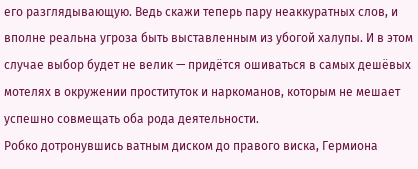его разглядывающую. Ведь скажи теперь пару неаккуратных слов, и вполне реальна угроза быть выставленным из убогой халупы. И в этом случае выбор будет не велик — придётся ошиваться в самых дешёвых мотелях в окружении проституток и наркоманов, которым не мешает успешно совмещать оба рода деятельности.
Робко дотронувшись ватным диском до правого виска, Гермиона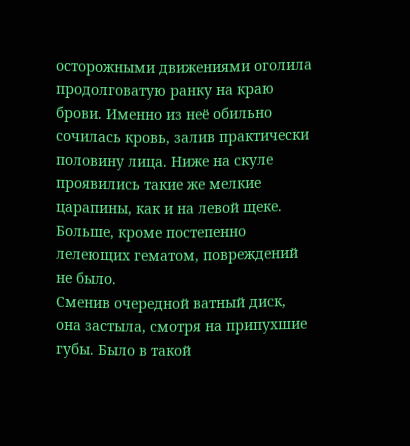осторожными движениями оголила продолговатую ранку на краю брови. Именно из неё обильно сочилась кровь, залив практически половину лица. Ниже на скуле проявились такие же мелкие царапины, как и на левой щеке. Больше, кроме постепенно лелеющих гематом, повреждений не было.
Сменив очередной ватный диск, она застыла, смотря на припухшие губы. Было в такой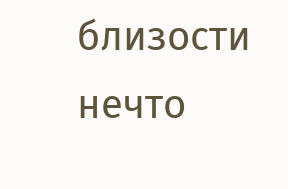близости нечто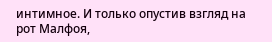интимное. И только опустив взгляд на рот Малфоя,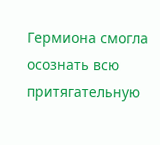Гермиона смогла осознать всю притягательную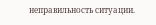неправильность ситуации.